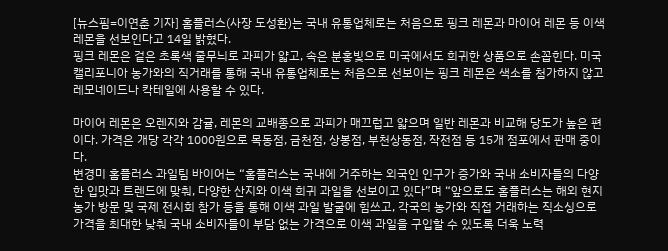[뉴스핌=이연춘 기자] 홈플러스(사장 도성환)는 국내 유통업체로는 처음으로 핑크 레몬과 마이어 레몬 등 이색 레몬을 선보인다고 14일 밝혔다.
핑크 레몬은 겉은 초록색 줄무늬로 과피가 얇고, 속은 분홍빛으로 미국에서도 희귀한 상품으로 손꼽힌다. 미국 캘리포니아 농가와의 직거래를 통해 국내 유통업체로는 처음으로 선보이는 핑크 레몬은 색소를 첨가하지 않고 레모네이드나 칵테일에 사용할 수 있다.

마이어 레몬은 오렌지와 감귤, 레몬의 교배종으로 과피가 매끄럽고 얇으며 일반 레몬과 비교해 당도가 높은 편이다. 가격은 개당 각각 1000원으로 목동점, 금천점, 상봉점, 부천상동점, 작전점 등 15개 점포에서 판매 중이다.
변경미 홈플러스 과일팀 바이어는 “홈플러스는 국내에 거주하는 외국인 인구가 증가와 국내 소비자들의 다양한 입맛과 트렌드에 맞춰, 다양한 산지와 이색 희귀 과일을 선보이고 있다”며 “앞으로도 홈플러스는 해외 현지 농가 방문 및 국제 전시회 참가 등을 통해 이색 과일 발굴에 힘쓰고, 각국의 농가와 직접 거래하는 직소싱으로 가격을 최대한 낮춰 국내 소비자들이 부담 없는 가격으로 이색 과일을 구입할 수 있도록 더욱 노력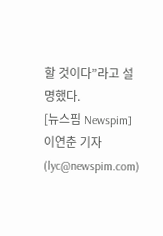할 것이다”라고 설명했다.
[뉴스핌 Newspim] 이연춘 기자 (lyc@newspim.com)